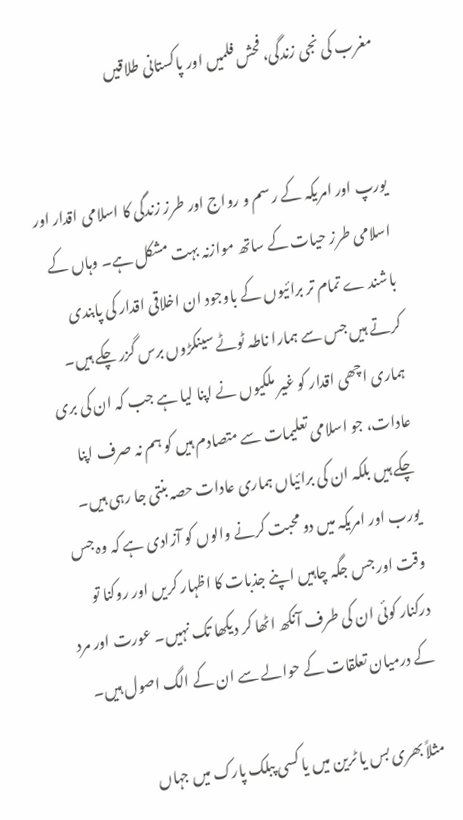مغرب کی نجی زندگی، فحش فلمیں اور پاکستانی طلاقیں


یورپ اور امریکہ کے رسم و رواج اور طرز زندگی کا اسلامی اقدار اور اسلامی طرز حیات کے ساتھ موازنہ بہت مشکل ہے۔ وہاں کے باشند ے تمام تر برائیوں کے باوجود ان اخلاقی اقدار کی پابندی کرتے ہیں جس سے ہمارا ناطہ ٹوٹے سینکڑوں برس گزر چکے ہیں۔ ہماری اچھی اقدار کو غیر ملکیوں نے اپنا لیا ہے جب کہ ان کی بری عادات، جو اسلامی تعلیمات سے متصادم ہیں کو ہم نہ صرف اپنا چکے ہیں بلکہ ان کی برائیاں ہماری عادات حصہ بنتی جا رہی ہیں۔ یورب اور امریکہ میں دو محبت کرنے والوں کو آزادی ہے کہ وہ جس وقت اور جس جگہ چاہیں اپنے جذبات کا اظہار کریں اور روکنا تو درکنار کوئی ان کی طرف آنکھ اٹھا کر دیکھا تک نہیں۔ عورت اور مرد کے درمیان تعلقات کے حوالے سے ان کے الگ اصول ہیں۔

مثلاً بھری بس یا ٹرین میں یا کسی پبلک پارک میں جہاں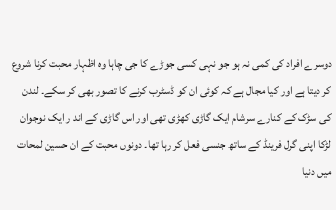دوسرے افراد کی کمی نہ ہو جو نہی کسی جوڑے کا جی چاہا وہ اظہار محبت کرنا شروع کر دیتا ہے اور کیا مجال ہے کہ کوئی ان کو ڈسٹرب کرنے کا تصور بھی کر سکے۔ لندن کی سڑک کے کنارے سرشام ایک گاڑی کھڑی تھی اور اس گاڑی کے اند ر ایک نوجوان لڑکا اپنی گرل فرینڈ کے ساتھ جنسی فعل کر رہا تھا۔ دونوں محبت کے ان حسین لمحات میں دنیا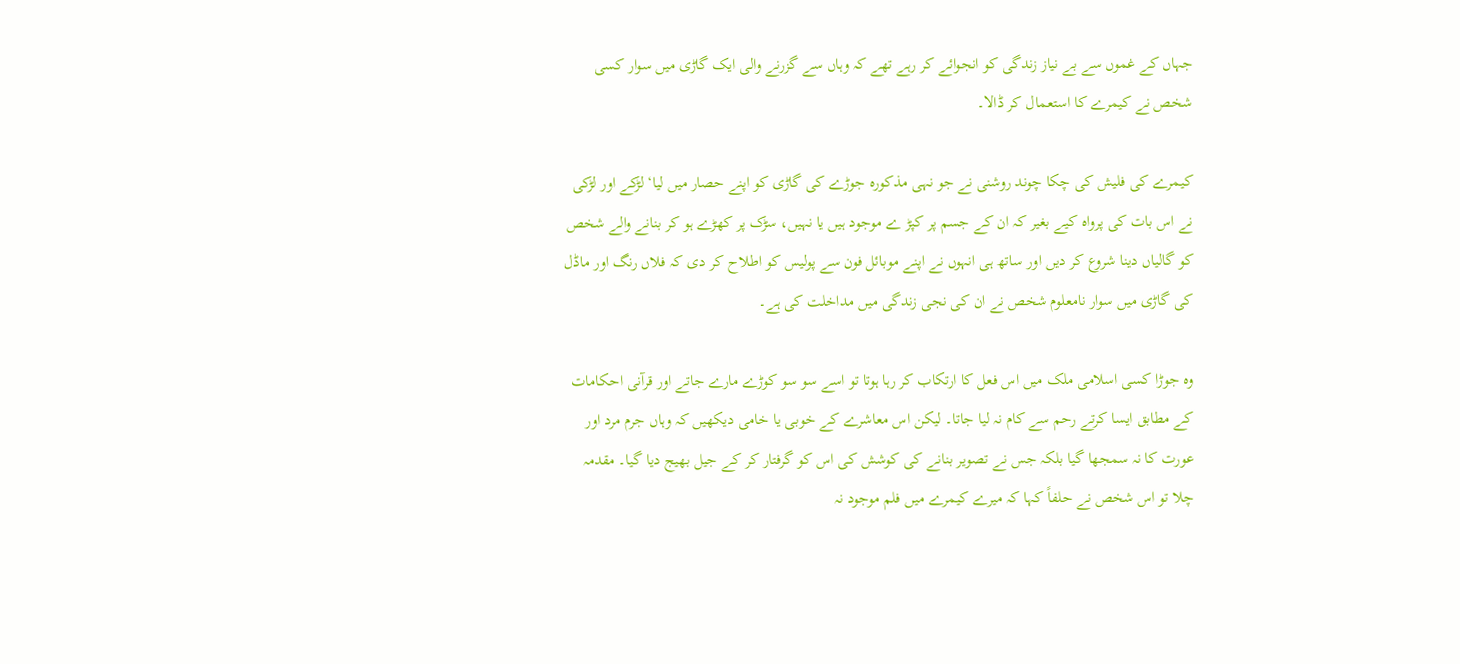جہاں کے غموں سے بے نیاز زندگی کو انجوائے کر رہے تھے کہ وہاں سے گزرنے والی ایک گاڑی میں سوار کسی شخص نے کیمرے کا استعمال کر ڈالا۔

کیمرے کی فلیش کی چکا چوند روشنی نے جو نہی مذکورہ جوڑے کی گاڑی کو اپنے حصار میں لیا‘ لڑکے اور لڑکی نے اس بات کی پرواہ کیے بغیر کہ ان کے جسم پر کپڑ ے موجود ہیں یا نہیں، سڑک پر کھڑے ہو کر بنانے والے شخص کو گالیاں دینا شروع کر دیں اور ساتھ ہی انہوں نے اپنے موبائل فون سے پولیس کو اطلاح کر دی کہ فلاں رنگ اور ماڈل کی گاڑی میں سوار نامعلوم شخص نے ان کی نجی زندگی میں مداخلت کی ہے۔

وہ جوڑا کسی اسلامی ملک میں اس فعل کا ارتکاب کر رہا ہوتا تو اسے سو سو کوڑے مارے جاتے اور قرآنی احکامات کے مطابق ایسا کرتے رحم سے کام نہ لیا جاتا۔ لیکن اس معاشرے کے خوبی یا خامی دیکھیں کہ وہاں جرم مرد اور عورت کا نہ سمجھا گیا بلکہ جس نے تصویر بنانے کی کوشش کی اس کو گرفتار کر کے جیل بھیج دیا گیا۔ مقدمہ چلا تو اس شخص نے حلفاً کہا کہ میرے کیمرے میں فلم موجود نہ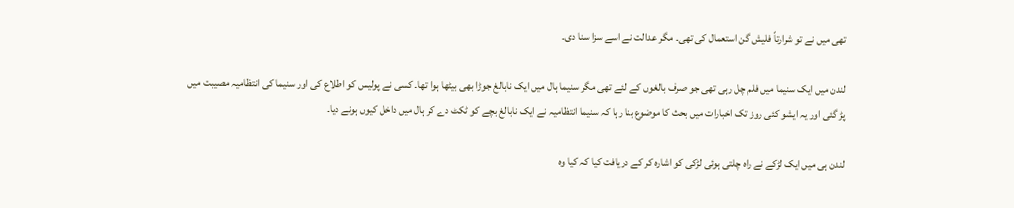تھی میں نے تو شرارتاً فلیش گن استعمال کی تھی۔ مگر عدالت نے اسے سزا سنا دی۔

لندن میں ایک سنیما میں فلم چل رہی تھی جو صرف بالغوں کے لئے تھی مگر سنیما ہال میں ایک نابالغ جوڑا بھی بیٹھا ہوا تھا۔ کسی نے پولیس کو اطلاع کی اور سنیما کی انتظامیہ مصیبت میں پڑ گئی اور یہ ایشو کئی روز تک اخبارات میں بحث کا موضوع بنا رہا کہ سنیما انتظامیہ نے ایک نابالغ بچے کو ٹکٹ دے کر ہال میں داخل کیوں ہونے دیا۔

لندن ہی میں ایک لڑکے نے راہ چلتی ہوئی لڑکی کو اشارہ کر کے دریافت کیا کہ کیا وہ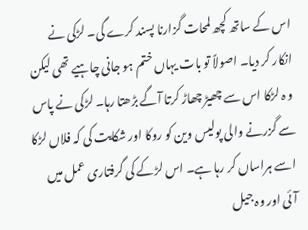اس کے ساتھ کچھ لمحات گزارنا پسند کرے گی۔ لڑکی نے انکار کر دیا۔ اصولاً تو بات یہاں ختم ہو جانی چاہیے تھی لیکن و ہ لڑکا اس سے چھیڑ چھاڑ کرتا آگے بڑھتا رہا۔ لڑکی نے پاس سے گزرنے والی پولیس وین کو روکا اور شکایت کی کہ فلاں لڑکا اسے ہراساں کر رہا ہے۔ اس لڑکے کی گرفتاری عمل میں آئی اور وہ جیل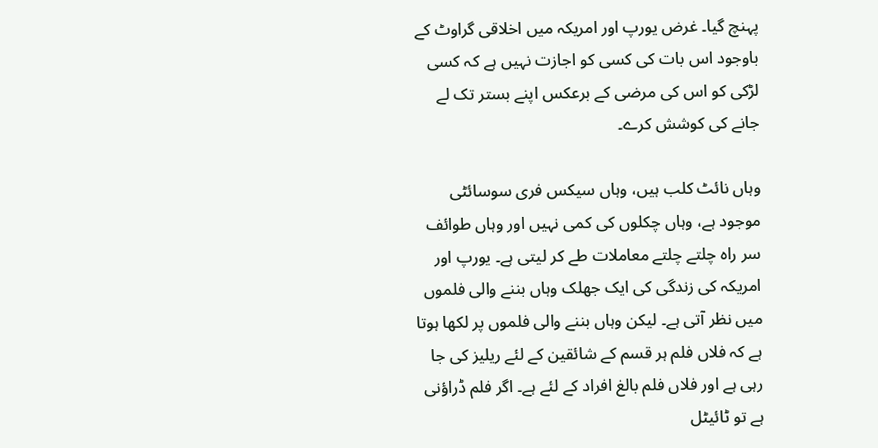پہنچ گیا۔ غرض یورپ اور امریکہ میں اخلاقی گراوٹ کے باوجود اس بات کی کسی کو اجازت نہیں ہے کہ کسی لڑکی کو اس کی مرضی کے برعکس اپنے بستر تک لے جانے کی کوشش کرے۔

وہاں نائٹ کلب ہیں، وہاں سیکس فری سوسائٹی موجود ہے، وہاں چکلوں کی کمی نہیں اور وہاں طوائف سر راہ چلتے چلتے معاملات طے کر لیتی ہے۔ یورپ اور امریکہ کی زندگی کی ایک جھلک وہاں بننے والی فلموں میں نظر آتی ہے۔ لیکن وہاں بننے والی فلموں پر لکھا ہوتا ہے کہ فلاں فلم ہر قسم کے شائقین کے لئے ریلیز کی جا رہی ہے اور فلاں فلم بالغ افراد کے لئے ہے۔ اگر فلم ڈراؤنی ہے تو ٹائیٹل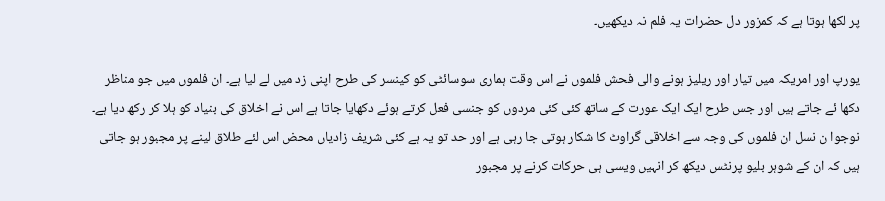پر لکھا ہوتا ہے کہ کمزور دل حضرات یہ فلم نہ دیکھیں۔

یورپ اور امریکہ میں تیار اور ریلیز ہونے والی فحش فلموں نے اس وقت ہماری سوسائٹی کو کینسر کی طرح اپنی زد میں لے لیا ہے۔ ان فلموں میں جو مناظر دکھا ئے جاتے ہیں اور جس طرح ایک ایک عورت کے ساتھ کئی کئی مردوں کو جنسی فعل کرتے ہوئے دکھایا جاتا ہے اس نے اخلاق کی بنیاد کو ہلا کر رکھ دیا ہے۔ نوجوا ن نسل ان فلموں کی وجہ سے اخلاقی گراوٹ کا شکار ہوتی جا رہی ہے اور حد تو یہ ہے کئی شریف زادیاں محض اس لئے طلاق لینے پر مجبور ہو جاتی ہیں کہ ان کے شوہر بلیو پرنٹس دیکھ کر انہیں ویسی ہی حرکات کرنے پر مجبور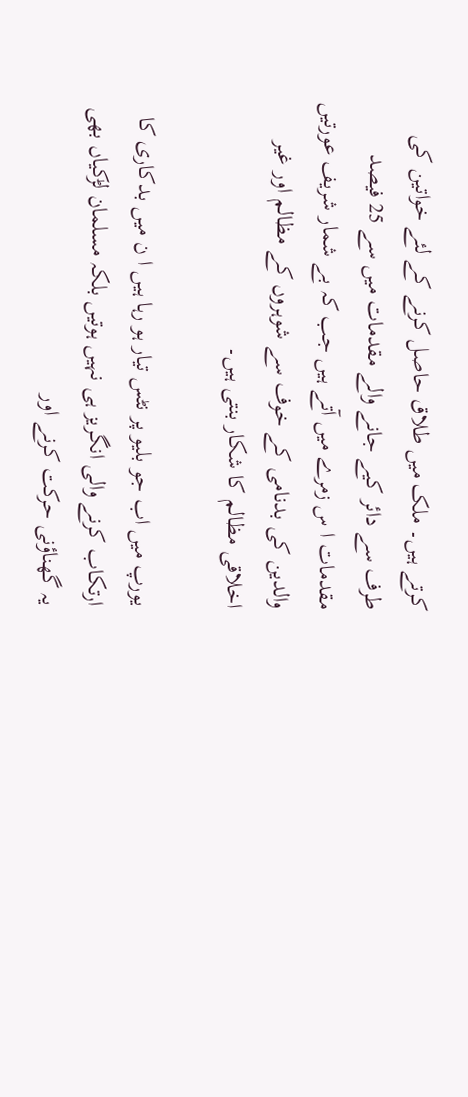کرتے ہیں۔ ملک میں طلاق حاصل کرنے کے لئے خواتین کی طرف سے دائر کیے جانے والے مقدمات میں سے 25 فیصد مقدمات ا س زمرے میں آتے ہیں جب کہ بے شمار شریف عورتیں والدین کی بدنامی کے خوف سے شوہروں کے مظالم اور غیر اخلاقی مظالم کا شکار بنتی ہیں۔

یورپ میں اب جو بلیو پر نٹس تیار ہو رہا ہیں ا ن میں بدکاری کا ارتکاب کرنے والی انگریز ہی نہیں ہوتیں بلکہ مسلمان لڑکیاں بھی یہ گھناؤنی حرکت کرنے اور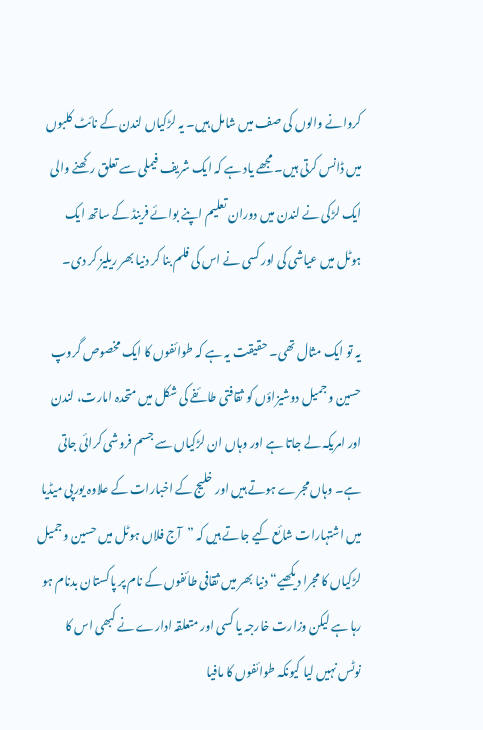کروانے والوں کی صف میں شامل ہیں۔ یہ لڑکیاں لندن کے نائٹ کلبوں میں ڈانس کرتی ہیں۔ مجھے یاد ہے کہ ایک شریف فیملی سے تعلق رکھنے والی ایک لڑکی نے لندن میں دوران تعلیم اپنے بوائے فرینڈ کے ساتھ ایک ہوٹل میں عیاشی کی اور کسی نے اس کی فلم بنا کر دنیا بھر ریلیز کر دی۔

یہ تو ایک مثال تھی۔ حقیقت یہ ہے کہ طوائفوں کا ایک مخصوص گروپ حسین و جمیل دوشیزاؤں کو ثقافتی طائفے کی شکل میں متحدہ امارت، لندن اور امریکہ لے جاتا ہے اور وہاں ان لڑکیاں سے جسم فروشی کرائی جاتی ہے۔ وہاں مجرے ہوتے ہیں اور خلیج کے اخبارات کے علاوہ یورپی میڈیا میں اشتہارات شائع کیے جاتے ہیں کہ ”آج فلاں ہوٹل میں حسین و جمیل لڑکیاں کا مجرا دیکھیے“ دنیا بھر میں ثقافی طائفوں کے نام پر پاکستان بدنام ہو رہا ہے لیکن وزارت خارجہ یا کسی اور متعلقہ ادارے نے کبھی اس کا نوٹس نہیں لیا کیونکہ طوائفوں کا مافیا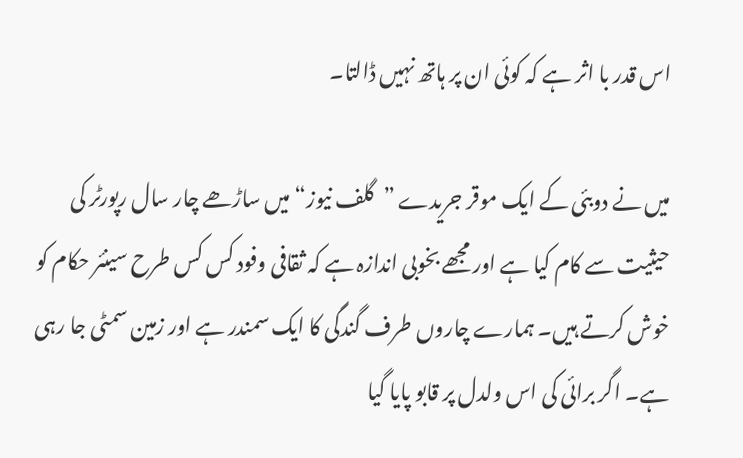اس قدر با اثر ہے کہ کوئی ان پر ہاتھ نہیں ڈالتا۔

میں نے دوبئی کے ایک موقر جریدے ”گلف نیوز“ میں ساڑھے چار سال رپورٹر کی حیثیت سے کام کیا ہے اور مجھے بخوبی اندازہ ہے کہ ثقافی وفود کس کس طرح سینئر حکام کو خوش کرتے ہیں۔ ہمارے چاروں طرف گندگی کا ایک سمندر ہے اور زمین سمٹی جا رہی ہے۔ اگر برائی کی اس ولدل پر قابو پایا گیا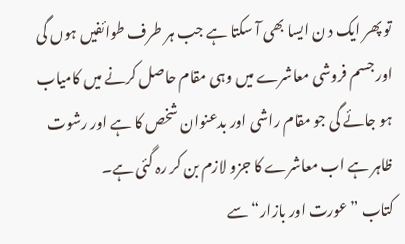تو پھر ایک د ن ایسا بھی آ سکتا ہے جب ہر طرف طوائفیں ہوں گی اور جسم فروشی معاشرے میں وہی مقام حاصل کرنے میں کامیاب ہو جائے گی جو مقام راشی اور بدعنوان شخص کا ہے اور رشوت ظاہر ہے اب معاشرے کا جزو لازم بن کر رہ گئی ہے۔
کتاب ”عورت اور بازار“ سے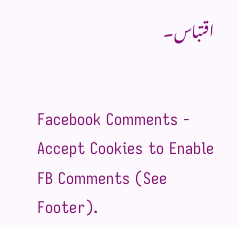اقتباس۔


Facebook Comments - Accept Cookies to Enable FB Comments (See Footer).